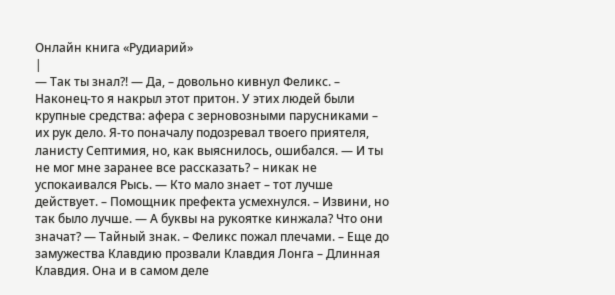Онлайн книга «Рудиарий»
|
— Так ты знал?! — Да, – довольно кивнул Феликс. – Наконец-то я накрыл этот притон. У этих людей были крупные средства: афера с зерновозными парусниками – их рук дело. Я-то поначалу подозревал твоего приятеля, ланисту Септимия, но, как выяснилось, ошибался. — И ты не мог мне заранее все рассказать? – никак не успокаивался Рысь. — Кто мало знает – тот лучше действует. – Помощник префекта усмехнулся. – Извини, но так было лучше. — А буквы на рукоятке кинжала? Что они значат? — Тайный знак. – Феликс пожал плечами. – Еще до замужества Клавдию прозвали Клавдия Лонга – Длинная Клавдия. Она и в самом деле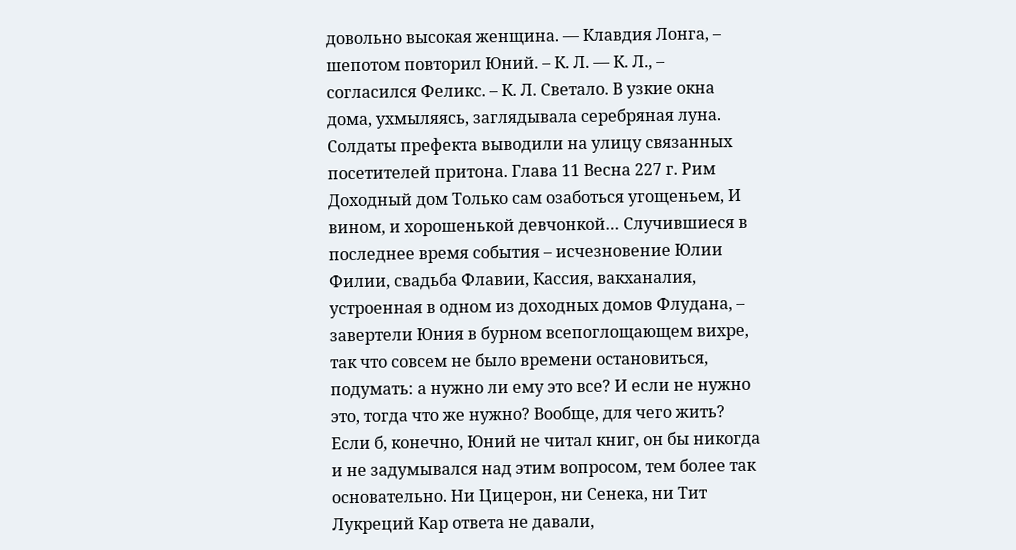довольно высокая женщина. — Клавдия Лонга, – шепотом повторил Юний. – К. Л. — К. Л., – согласился Феликс. – К. Л. Светало. В узкие окна дома, ухмыляясь, заглядывала серебряная луна. Солдаты префекта выводили на улицу связанных посетителей притона. Глава 11 Весна 227 г. Рим Доходный дом Только сам озаботься угощеньем, И вином, и хорошенькой девчонкой… Случившиеся в последнее время события – исчезновение Юлии Филии, свадьба Флавии, Кассия, вакханалия, устроенная в одном из доходных домов Флудана, – завертели Юния в бурном всепоглощающем вихре, так что совсем не было времени остановиться, подумать: а нужно ли ему это все? И если не нужно это, тогда что же нужно? Вообще, для чего жить? Если б, конечно, Юний не читал книг, он бы никогда и не задумывался над этим вопросом, тем более так основательно. Ни Цицерон, ни Сенека, ни Тит Лукреций Кар ответа не давали,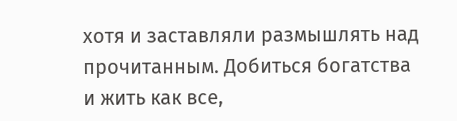хотя и заставляли размышлять над прочитанным. Добиться богатства и жить как все,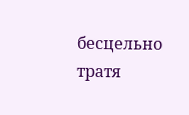бесцельно тратя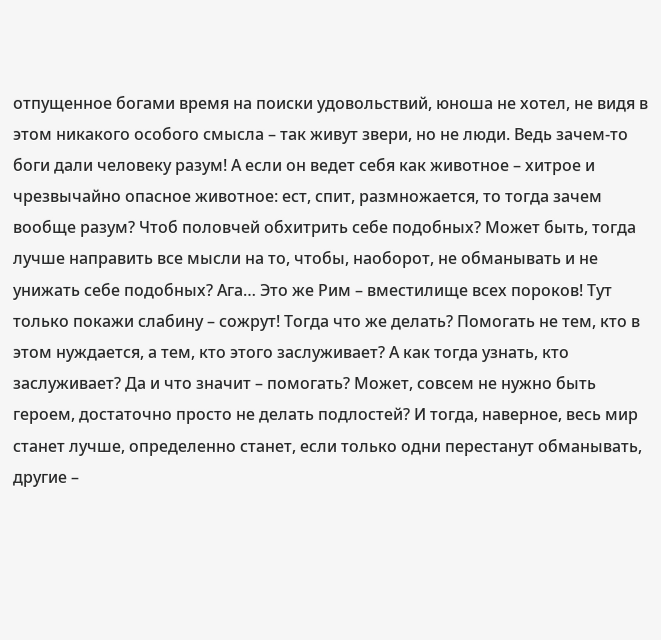отпущенное богами время на поиски удовольствий, юноша не хотел, не видя в этом никакого особого смысла – так живут звери, но не люди. Ведь зачем-то боги дали человеку разум! А если он ведет себя как животное – хитрое и чрезвычайно опасное животное: ест, спит, размножается, то тогда зачем вообще разум? Чтоб половчей обхитрить себе подобных? Может быть, тогда лучше направить все мысли на то, чтобы, наоборот, не обманывать и не унижать себе подобных? Ага… Это же Рим – вместилище всех пороков! Тут только покажи слабину – сожрут! Тогда что же делать? Помогать не тем, кто в этом нуждается, а тем, кто этого заслуживает? А как тогда узнать, кто заслуживает? Да и что значит – помогать? Может, совсем не нужно быть героем, достаточно просто не делать подлостей? И тогда, наверное, весь мир станет лучше, определенно станет, если только одни перестанут обманывать, другие –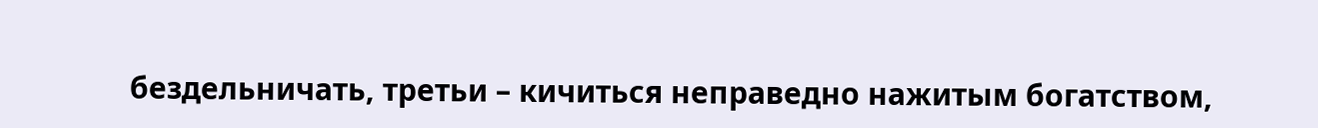бездельничать, третьи – кичиться неправедно нажитым богатством,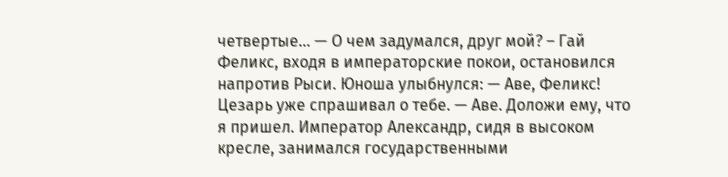четвертые… — О чем задумался, друг мой? – Гай Феликс, входя в императорские покои, остановился напротив Рыси. Юноша улыбнулся: — Аве, Феликс! Цезарь уже спрашивал о тебе. — Аве. Доложи ему, что я пришел. Император Александр, сидя в высоком кресле, занимался государственными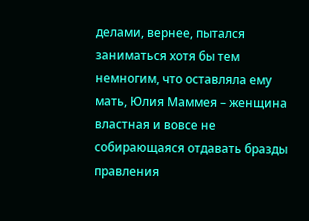делами, вернее, пытался заниматься хотя бы тем немногим, что оставляла ему мать, Юлия Маммея – женщина властная и вовсе не собирающаяся отдавать бразды правления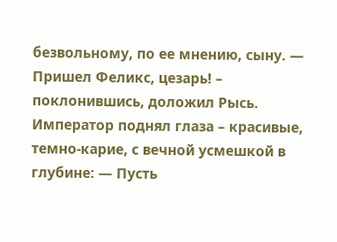безвольному, по ее мнению, сыну. — Пришел Феликс, цезарь! – поклонившись, доложил Рысь. Император поднял глаза – красивые, темно-карие, с вечной усмешкой в глубине: — Пусть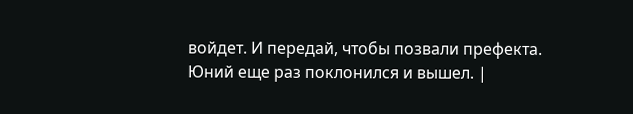войдет. И передай, чтобы позвали префекта. Юний еще раз поклонился и вышел. |